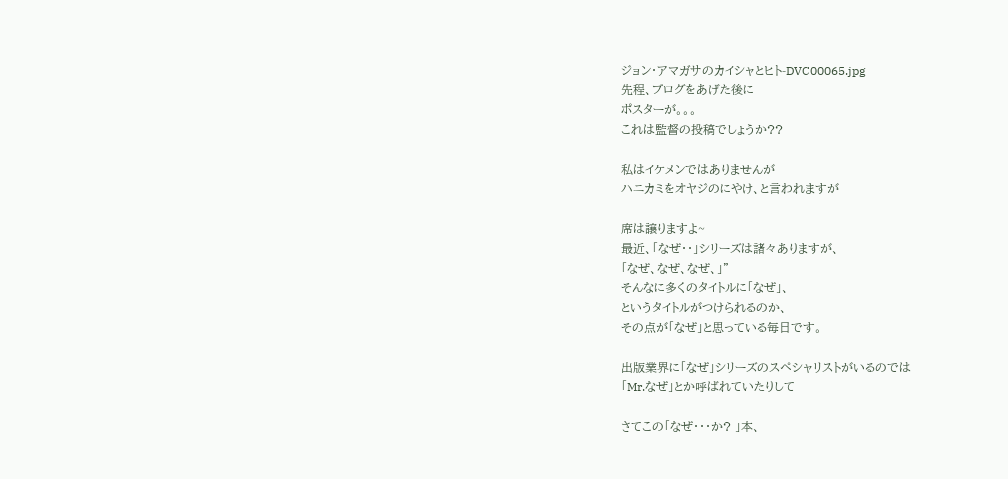ジョン・アマガサのカイシャとヒト-DVC00065.jpg
先程、ブログをあげた後に
ポスターが。。。
これは監督の投稿でしょうか??

私はイケメンではありませんが
ハニカミをオヤジのにやけ、と言われますが

席は譲りますよ~
最近、「なぜ・・」シリーズは諸々ありますが、
「なぜ、なぜ、なぜ、」”
そんなに多くのタイトルに「なぜ」、
というタイトルがつけられるのか、
その点が「なぜ」と思っている毎日です。

出版業界に「なぜ」シリーズのスペシャリストがいるのでは
「Mr.なぜ」とか呼ばれていたりして

さてこの「なぜ・・・か? 」本、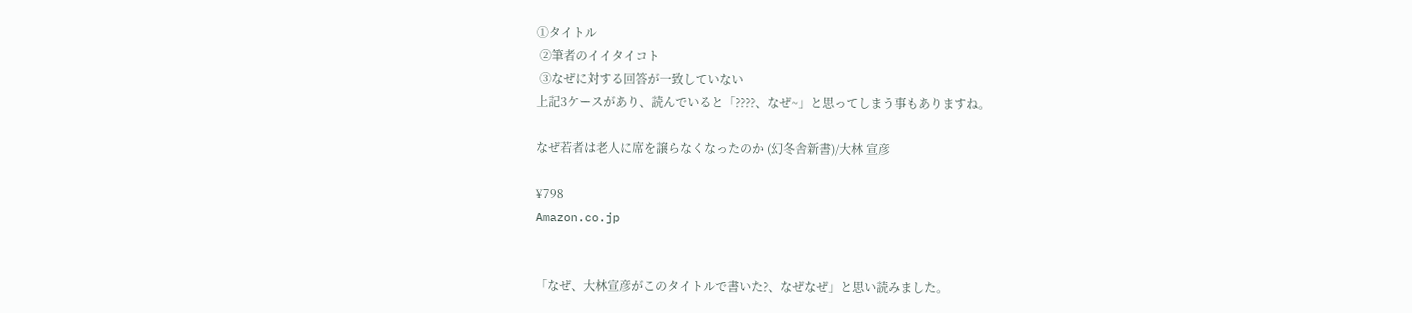①タイトル
 ②筆者のイイタイコト
 ③なぜに対する回答が一致していない
上記3ケースがあり、読んでいると「????、なぜ~」と思ってしまう事もありますね。

なぜ若者は老人に席を譲らなくなったのか (幻冬舎新書)/大林 宣彦

¥798
Amazon.co.jp


「なぜ、大林宣彦がこのタイトルで書いた?、なぜなぜ」と思い読みました。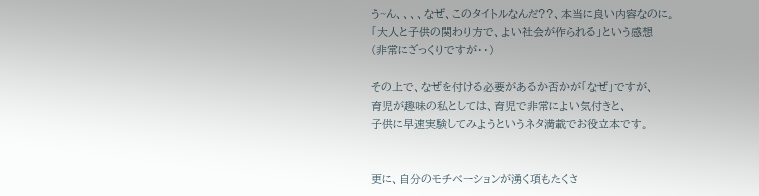う~ん、、、、なぜ、このタイトルなんだ??、本当に良い内容なのに。
「大人と子供の関わり方で、よい社会が作られる」という感想
(非常にざっくりですが・・)

その上で、なぜを付ける必要があるか否かが「なぜ」ですが、
育児が趣味の私としては、育児で非常によい気付きと、
子供に早速実験してみようというネタ満載でお役立本です。


更に、自分のモチベーションが湧く項もたくさ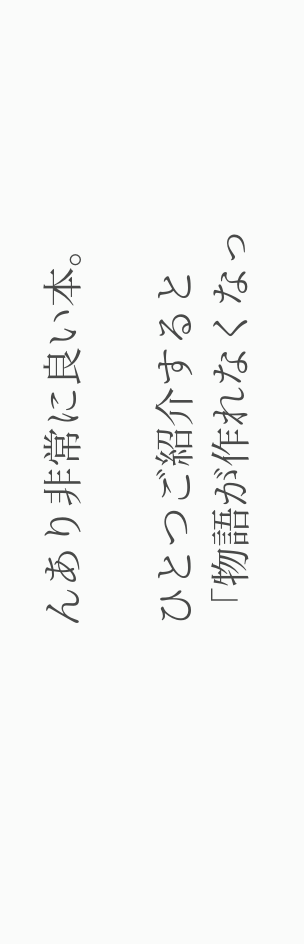んあり非常に良い本。

ひとつご紹介すると
「物語が作れなくなっ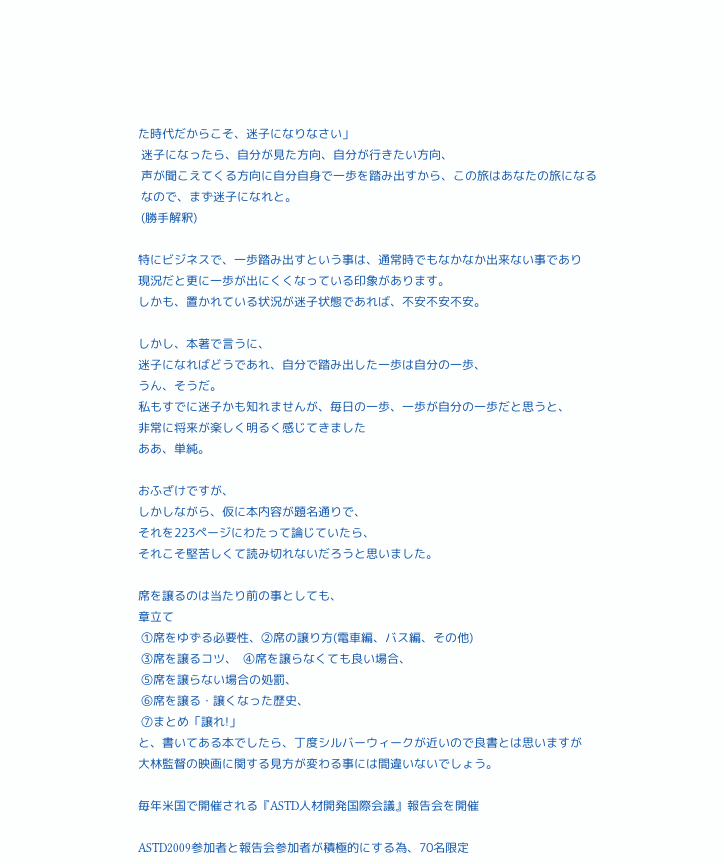た時代だからこそ、迷子になりなさい」
 迷子になったら、自分が見た方向、自分が行きたい方向、
 声が聞こえてくる方向に自分自身で一歩を踏み出すから、この旅はあなたの旅になる
 なので、まず迷子になれと。
 (勝手解釈)

特にビジネスで、一歩踏み出すという事は、通常時でもなかなか出来ない事であり
現況だと更に一歩が出にくくなっている印象があります。
しかも、置かれている状況が迷子状態であれば、不安不安不安。

しかし、本著で言うに、
迷子になればどうであれ、自分で踏み出した一歩は自分の一歩、
うん、そうだ。
私もすでに迷子かも知れませんが、毎日の一歩、一歩が自分の一歩だと思うと、
非常に将来が楽しく明るく感じてきました
ああ、単純。

おふざけですが、
しかしながら、仮に本内容が題名通りで、
それを223ページにわたって論じていたら、
それこそ堅苦しくて読み切れないだろうと思いました。

席を譲るのは当たり前の事としても、
章立て
 ①席をゆずる必要性、②席の譲り方(電車編、バス編、その他)
 ③席を譲るコツ、  ④席を譲らなくても良い場合、
 ⑤席を譲らない場合の処罰、
 ⑥席を譲る・譲くなった歴史、
 ⑦まとめ「譲れ!」
と、書いてある本でしたら、丁度シルバーウィークが近いので良書とは思いますが
大林監督の映画に関する見方が変わる事には間違いないでしょう。

毎年米国で開催される『ASTD人材開発国際会議』報告会を開催

ASTD2009参加者と報告会参加者が積極的にする為、70名限定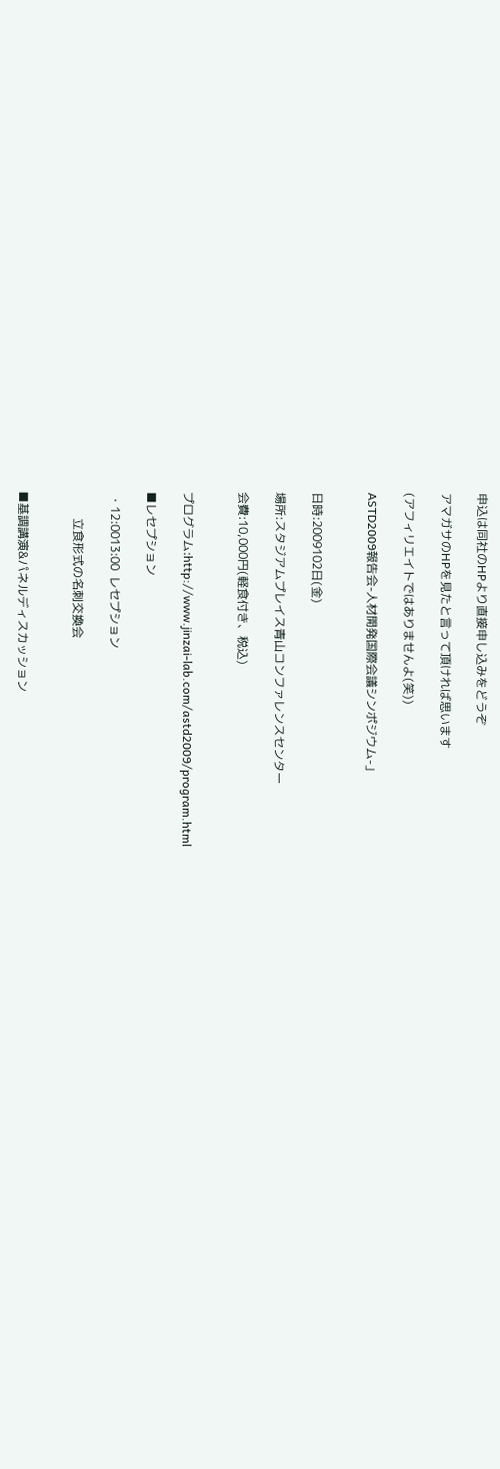申込は同社のHPより直接申し込みをどうぞ

アマガサのHPを見たと言って頂ければ思います

(アフィリエイトではありませんよ(笑))

ASTD2009報告会-人材開発国際会議シンポジウム-」


日時:2009102日(金)

場所:スタジアムプレイス青山コンファレンスセンター

会費:10,000円(軽食付き、税込)


プログラム:http://www.jinzai-lab.com/astd2009/program.html

■レセプション

 ・12:0013:00  レセプション

         立食形式の名刺交換会


■基調講演&パネルディスカッション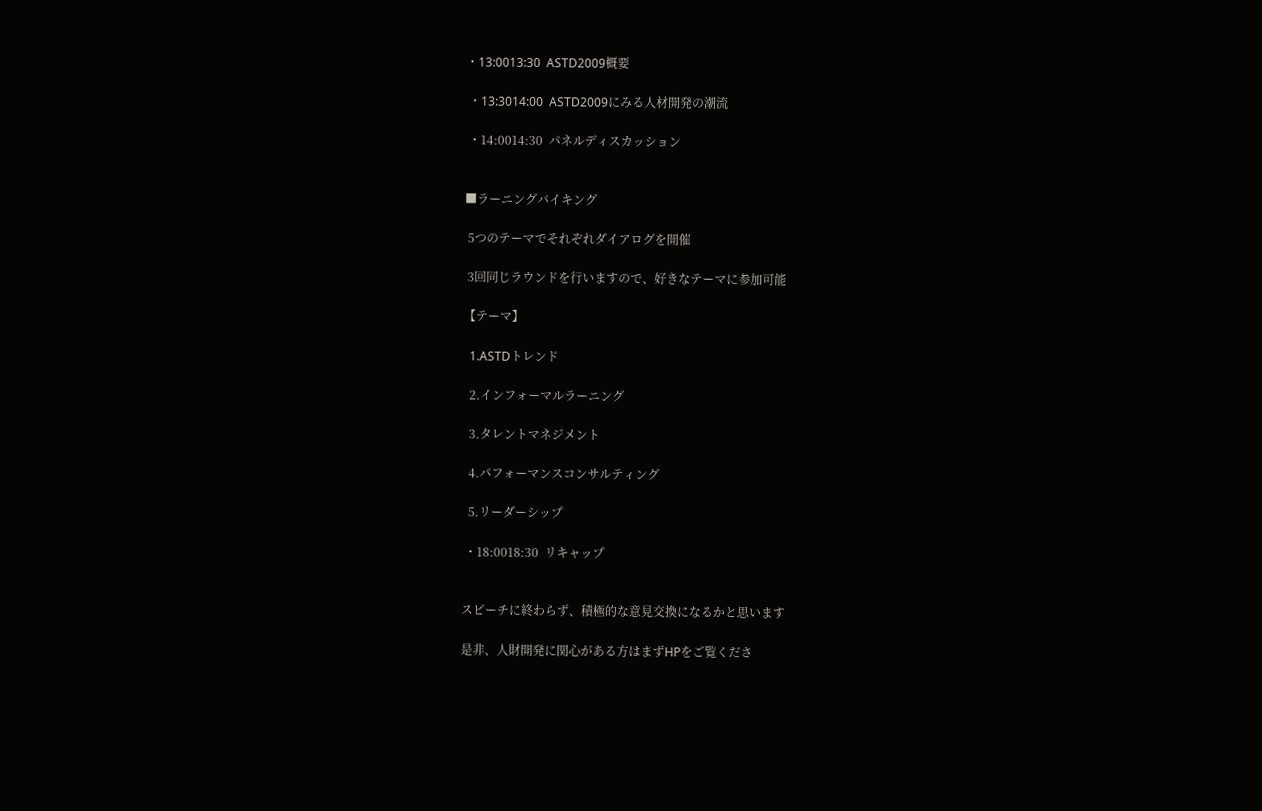・13:0013:30  ASTD2009概要

 ・13:3014:00  ASTD2009にみる人材開発の潮流

 ・14:0014:30  パネルディスカッション


■ラーニングバイキング

 5つのテーマでそれぞれダイアログを開催

 3回同じラウンドを行いますので、好きなテーマに参加可能

【テーマ】

  1.ASTDトレンド

  2.インフォーマルラーニング

  3.タレントマネジメント

  4.パフォーマンスコンサルティング

  5.リーダーシップ

 ・18:0018:30  リキャップ


スピーチに終わらず、積極的な意見交換になるかと思います

是非、人財開発に関心がある方はまずHPをご覧くださ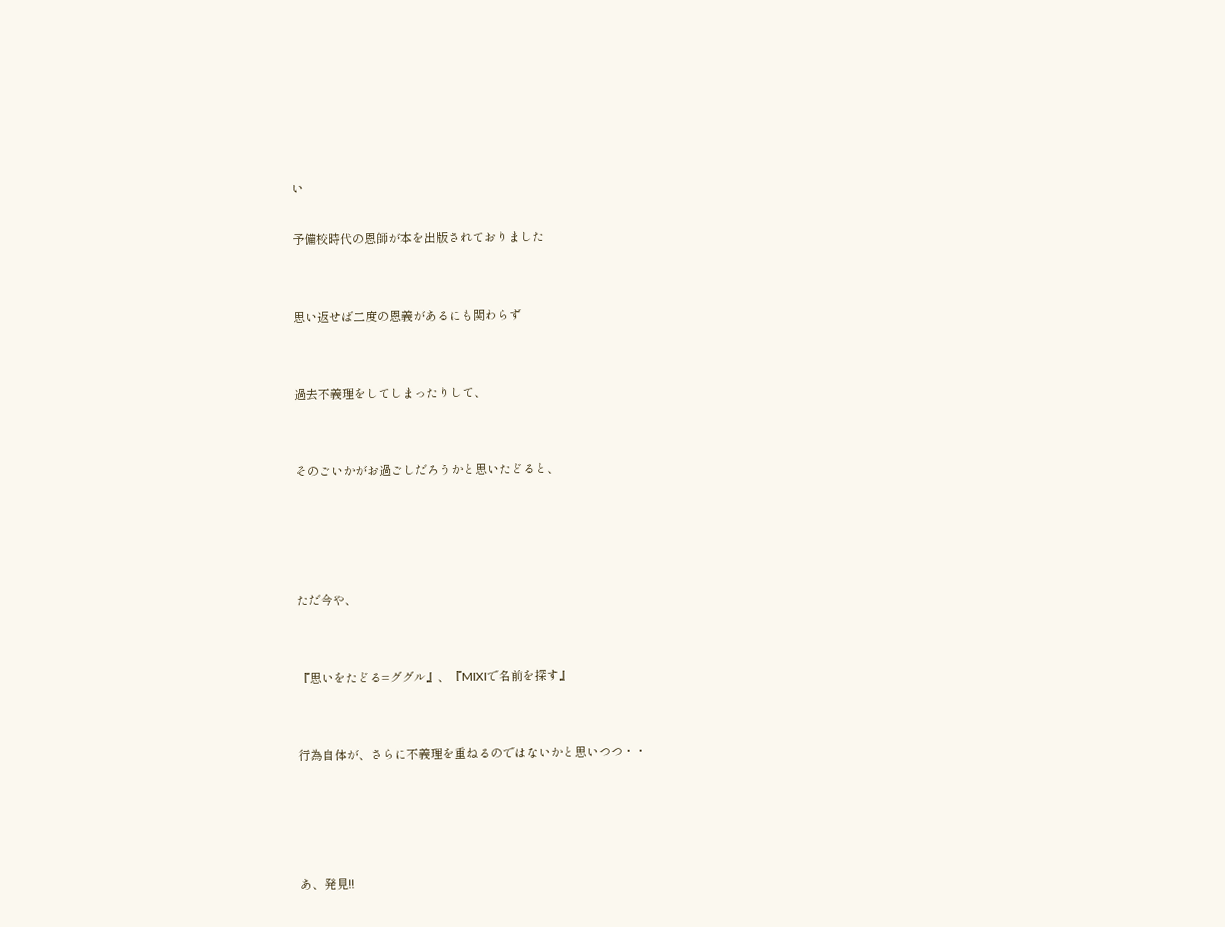い

予備校時代の恩師が本を出版されておりました


思い返せば二度の恩義があるにも関わらず


過去不義理をしてしまったりして、


そのごいかがお過ごしだろうかと思いたどると、




ただ今や、


『思いをたどる=ググル』、『MIXIで名前を探す』


行為自体が、さらに不義理を重ねるのではないかと思いつつ・・




あ、発見!!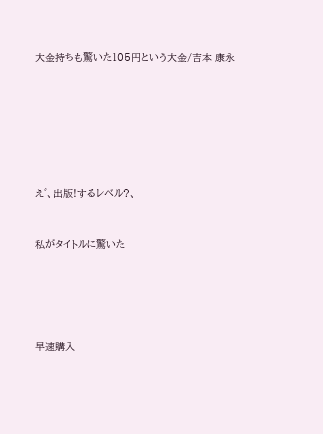大金持ちも驚いた105円という大金/吉本 康永







え゛、出版!するレベル?、


私がタイトルに驚いた





早速購入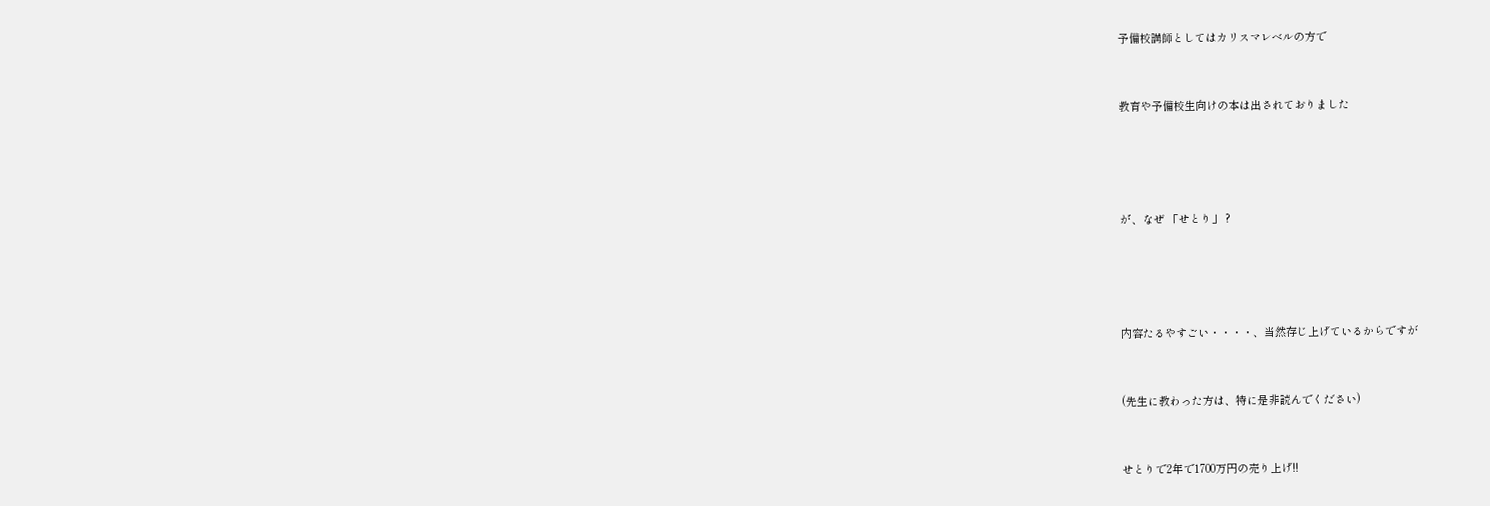予備校講師としてはカリスマレベルの方で


教育や予備校生向けの本は出されておりました




が゛、なぜ 「せとり」 ?




内容たるやすごい・・・・、当然存じ上げているからですが


(先生に教わった方は、特に是非読んでください)


せとりで2年で1700万円の売り上げ!!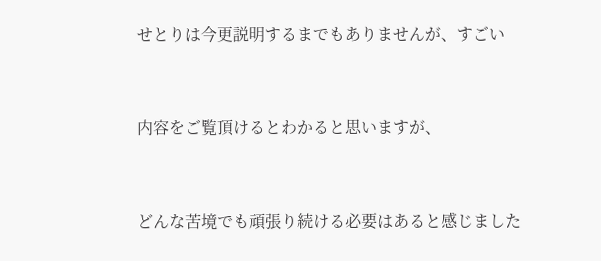せとりは今更説明するまでもありませんが、すごい


内容をご覧頂けるとわかると思いますが、


どんな苦境でも頑張り続ける必要はあると感じました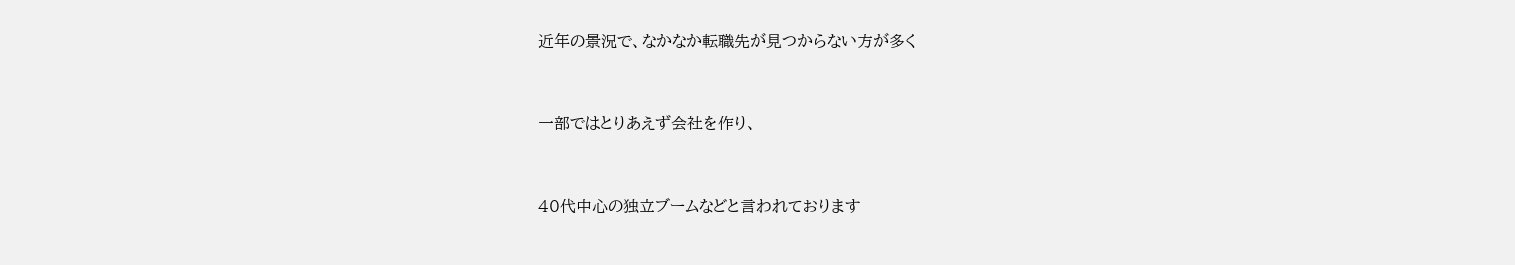近年の景況で、なかなか転職先が見つからない方が多く


一部ではとりあえず会社を作り、


40代中心の独立ブームなどと言われております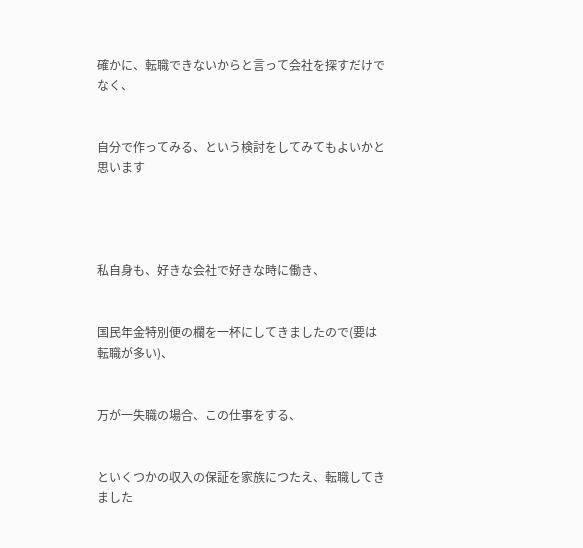確かに、転職できないからと言って会社を探すだけでなく、


自分で作ってみる、という検討をしてみてもよいかと思います




私自身も、好きな会社で好きな時に働き、


国民年金特別便の欄を一杯にしてきましたので(要は転職が多い)、


万が一失職の場合、この仕事をする、


といくつかの収入の保証を家族につたえ、転職してきました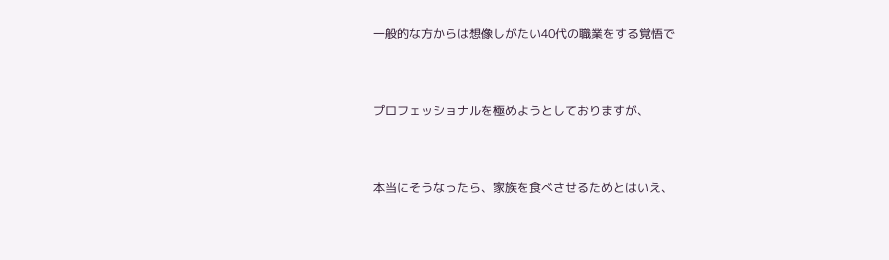一般的な方からは想像しがたい40代の職業をする覚悟で


プロフェッショナルを極めようとしておりますが、


本当にそうなったら、家族を食べさせるためとはいえ、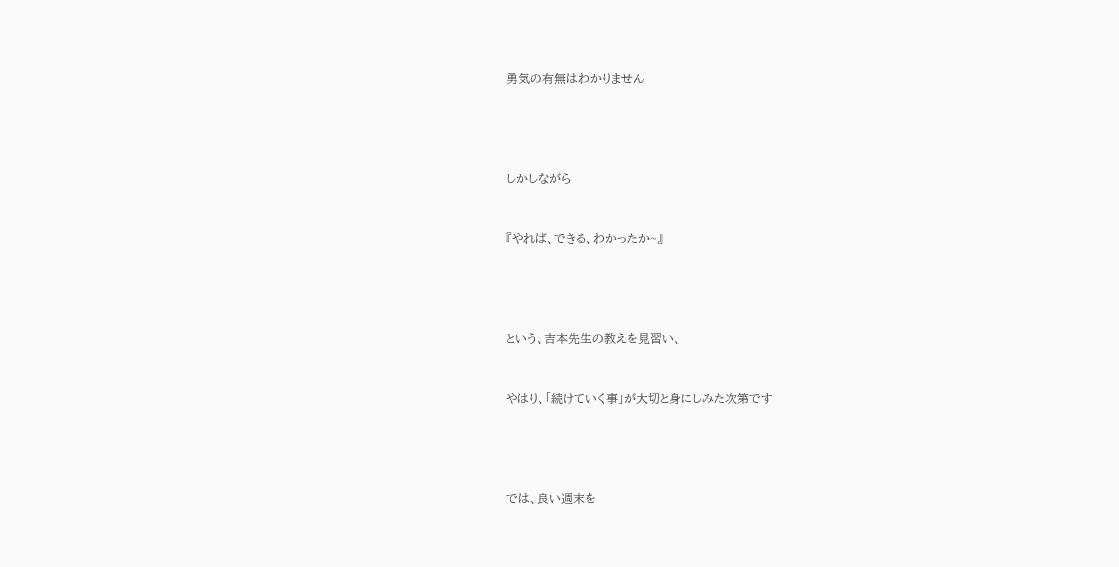勇気の有無はわかりません




しかしながら


『やれば、できる、わかったか~』




という、吉本先生の教えを見習い、


やはり、「続けていく事」が大切と身にしみた次第です




では、良い週末を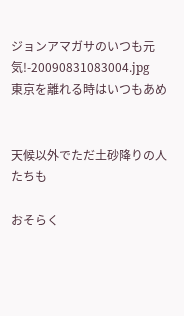ジョンアマガサのいつも元気!-20090831083004.jpg
東京を離れる時はいつもあめ


天候以外でただ土砂降りの人たちも

おそらく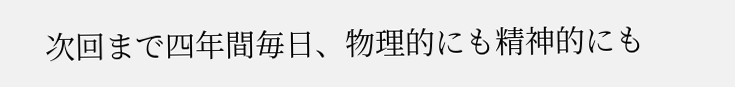次回まで四年間毎日、物理的にも精神的にも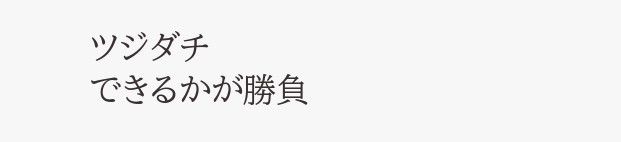ツジダチ
できるかが勝負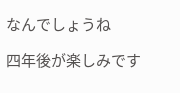なんでしょうね

四年後が楽しみです